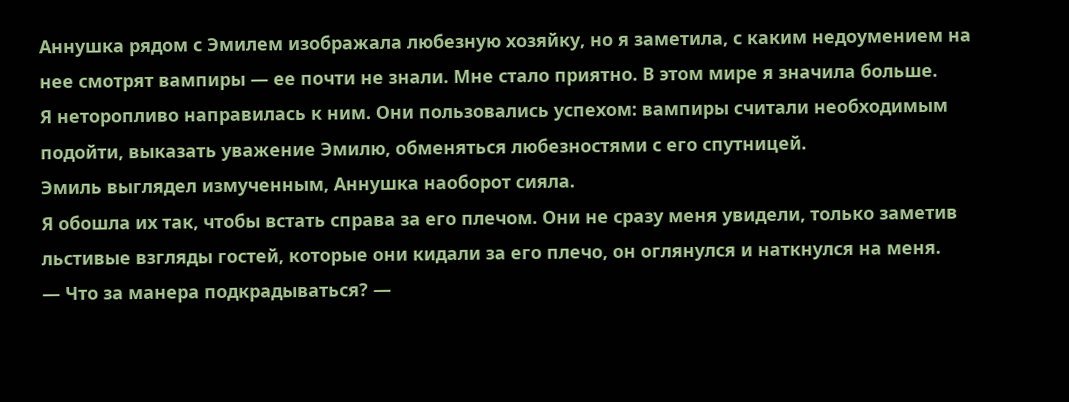Аннушка рядом с Эмилем изображала любезную хозяйку, но я заметила, с каким недоумением на нее смотрят вампиры — ее почти не знали. Мне стало приятно. В этом мире я значила больше.
Я неторопливо направилась к ним. Они пользовались успехом: вампиры считали необходимым подойти, выказать уважение Эмилю, обменяться любезностями с его спутницей.
Эмиль выглядел измученным, Аннушка наоборот сияла.
Я обошла их так, чтобы встать справа за его плечом. Они не сразу меня увидели, только заметив льстивые взгляды гостей, которые они кидали за его плечо, он оглянулся и наткнулся на меня.
— Что за манера подкрадываться? —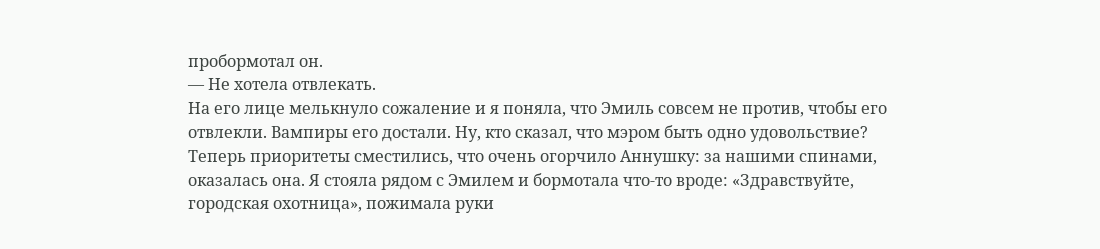пробормотал он.
— Не хотела отвлекать.
На его лице мелькнуло сожаление и я поняла, что Эмиль совсем не против, чтобы его отвлекли. Вампиры его достали. Ну, кто сказал, что мэром быть одно удовольствие?
Теперь приоритеты сместились, что очень огорчило Аннушку: за нашими спинами, оказалась она. Я стояла рядом с Эмилем и бормотала что-то вроде: «Здравствуйте, городская охотница», пожимала руки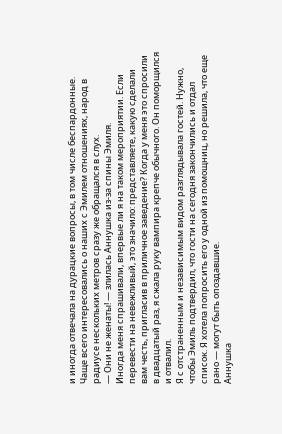и иногда отвечала на дурацкие вопросы, в том числе беспардонные. Чаще всего интересовались о наших с Эмилем отношениях, народ в радиусе нескольких метров сразу же обращался в слух.
— Они не женаты! — злилась Аннушка из-за спины Эмиля.
Иногда меня спрашивали, впервые ли я на таком мероприятии. Если перевести на невежливый, это значило: представляете, какую сделали вам честь, пригласив в приличное заведение? Когда у меня это спросили в двадцатый раз, я сжала руку вампира крепче обычного. Он поморщился и отвалил.
Я с отстраненным и независимым видом разглядывала гостей. Нужно, чтобы Эмиль подтвердил, что гости на сегодня закончились и отдал список. Я хотела попросить его у одной из помощниц, но решила, что еще рано — могут быть опоздавшие.
Аннушка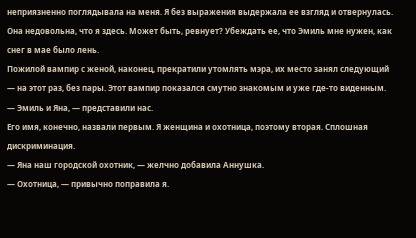неприязненно поглядывала на меня. Я без выражения выдержала ее взгляд и отвернулась. Она недовольна, что я здесь. Может быть, ревнует? Убеждать ее, что Эмиль мне нужен, как снег в мае было лень.
Пожилой вампир с женой, наконец, прекратили утомлять мэра, их место занял следующий — на этот раз, без пары. Этот вампир показался смутно знакомым и уже где-то виденным.
— Эмиль и Яна, — представили нас.
Его имя, конечно, назвали первым. Я женщина и охотница, поэтому вторая. Сплошная дискриминация.
— Яна наш городской охотник, — желчно добавила Аннушка.
— Охотница, — привычно поправила я.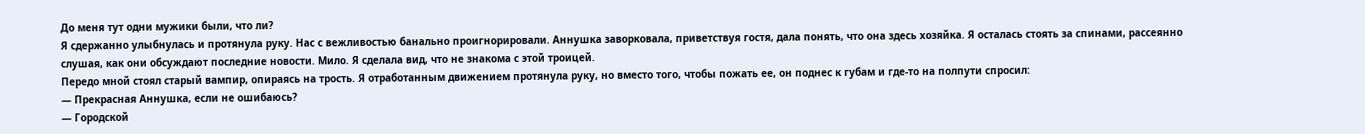До меня тут одни мужики были, что ли?
Я сдержанно улыбнулась и протянула руку. Нас с вежливостью банально проигнорировали. Аннушка заворковала, приветствуя гостя, дала понять, что она здесь хозяйка. Я осталась стоять за спинами, рассеянно слушая, как они обсуждают последние новости. Мило. Я сделала вид, что не знакома с этой троицей.
Передо мной стоял старый вампир, опираясь на трость. Я отработанным движением протянула руку, но вместо того, чтобы пожать ее, он поднес к губам и где-то на полпути спросил:
— Прекрасная Аннушка, если не ошибаюсь?
— Городской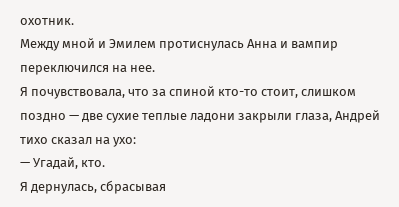охотник.
Между мной и Эмилем протиснулась Анна и вампир переключился на нее.
Я почувствовала, что за спиной кто-то стоит, слишком поздно — две сухие теплые ладони закрыли глаза, Андрей тихо сказал на ухо:
— Угадай, кто.
Я дернулась, сбрасывая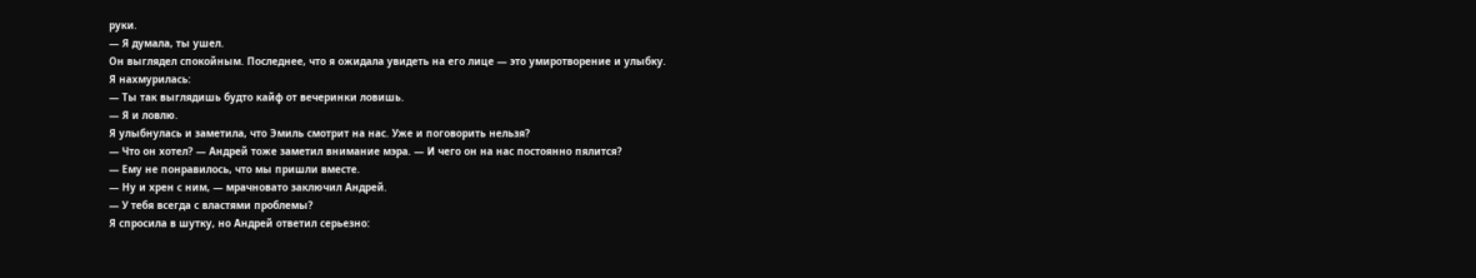руки.
— Я думала, ты ушел.
Он выглядел спокойным. Последнее, что я ожидала увидеть на его лице — это умиротворение и улыбку.
Я нахмурилась:
— Ты так выглядишь будто кайф от вечеринки ловишь.
— Я и ловлю.
Я улыбнулась и заметила, что Эмиль смотрит на нас. Уже и поговорить нельзя?
— Что он хотел? — Андрей тоже заметил внимание мэра. — И чего он на нас постоянно пялится?
— Ему не понравилось, что мы пришли вместе.
— Ну и хрен с ним, — мрачновато заключил Андрей.
— У тебя всегда с властями проблемы?
Я спросила в шутку, но Андрей ответил серьезно: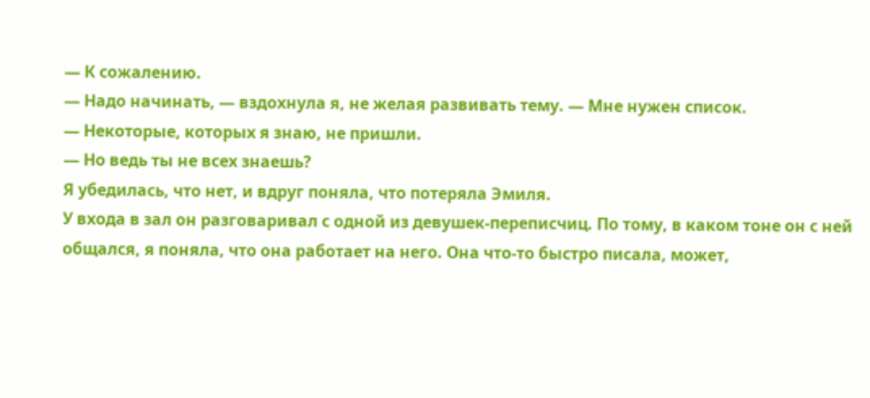— К сожалению.
— Надо начинать, — вздохнула я, не желая развивать тему. — Мне нужен список.
— Некоторые, которых я знаю, не пришли.
— Но ведь ты не всех знаешь?
Я убедилась, что нет, и вдруг поняла, что потеряла Эмиля.
У входа в зал он разговаривал с одной из девушек-переписчиц. По тому, в каком тоне он с ней общался, я поняла, что она работает на него. Она что-то быстро писала, может,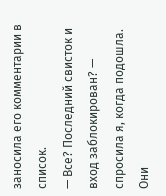заносила его комментарии в список.
— Все? Последний свисток и вход заблокирован? — спросила я, когда подошла.
Они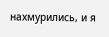нахмурились, и я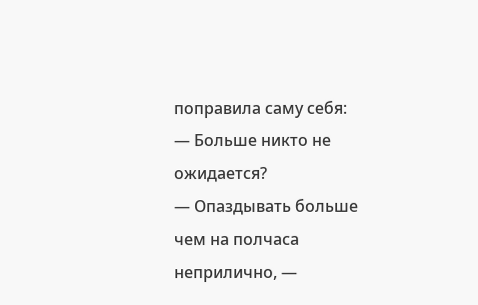поправила саму себя:
— Больше никто не ожидается?
— Опаздывать больше чем на полчаса неприлично, —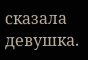сказала девушка.